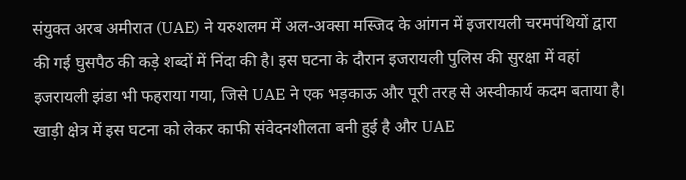संयुक्त अरब अमीरात (UAE) ने यरुशलम में अल-अक्सा मस्जिद के आंगन में इजरायली चरमपंथियों द्वारा की गई घुसपैठ की कड़े शब्दों में निंदा की है। इस घटना के दौरान इजरायली पुलिस की सुरक्षा में वहां इजरायली झंडा भी फहराया गया, जिसे UAE ने एक भड़काऊ और पूरी तरह से अस्वीकार्य कदम बताया है। खाड़ी क्षेत्र में इस घटना को लेकर काफी संवेदनशीलता बनी हुई है और UAE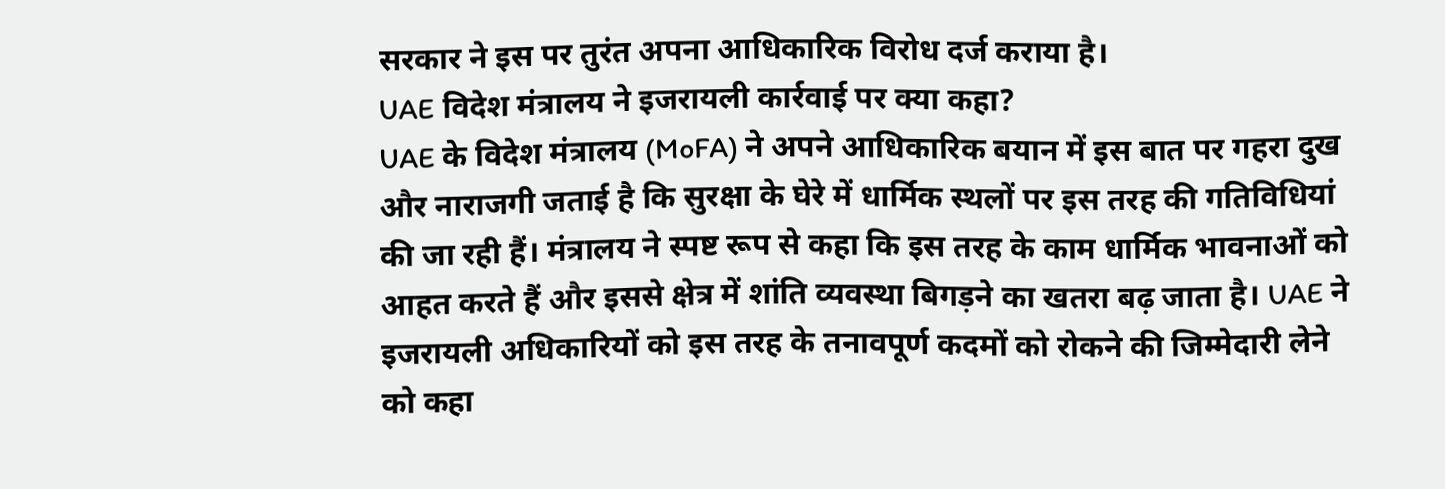सरकार ने इस पर तुरंत अपना आधिकारिक विरोध दर्ज कराया है।
UAE विदेश मंत्रालय ने इजरायली कार्रवाई पर क्या कहा?
UAE के विदेश मंत्रालय (MoFA) ने अपने आधिकारिक बयान में इस बात पर गहरा दुख और नाराजगी जताई है कि सुरक्षा के घेरे में धार्मिक स्थलों पर इस तरह की गतिविधियां की जा रही हैं। मंत्रालय ने स्पष्ट रूप से कहा कि इस तरह के काम धार्मिक भावनाओं को आहत करते हैं और इससे क्षेत्र में शांति व्यवस्था बिगड़ने का खतरा बढ़ जाता है। UAE ने इजरायली अधिकारियों को इस तरह के तनावपूर्ण कदमों को रोकने की जिम्मेदारी लेने को कहा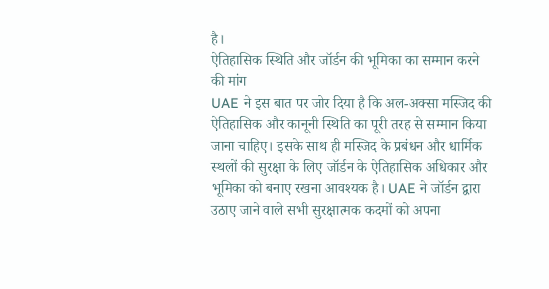है।
ऐतिहासिक स्थिति और जॉर्डन की भूमिका का सम्मान करने की मांग
UAE ने इस बात पर जोर दिया है कि अल-अक्सा मस्जिद की ऐतिहासिक और कानूनी स्थिति का पूरी तरह से सम्मान किया जाना चाहिए। इसके साथ ही मस्जिद के प्रबंधन और धार्मिक स्थलों की सुरक्षा के लिए जॉर्डन के ऐतिहासिक अधिकार और भूमिका को बनाए रखना आवश्यक है। UAE ने जॉर्डन द्वारा उठाए जाने वाले सभी सुरक्षात्मक कदमों को अपना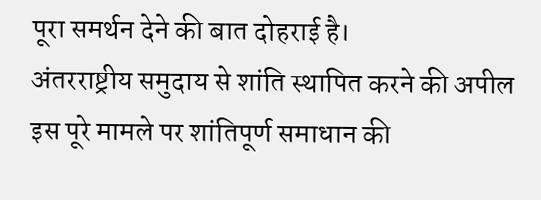पूरा समर्थन देने की बात दोहराई है।
अंतरराष्ट्रीय समुदाय से शांति स्थापित करने की अपील
इस पूरे मामले पर शांतिपूर्ण समाधान की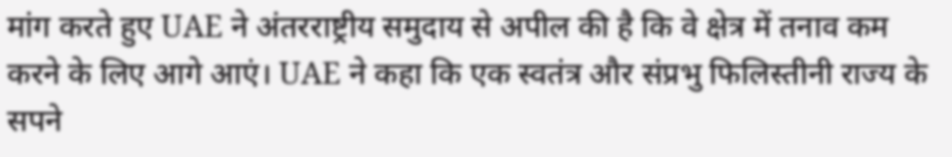मांग करते हुए UAE ने अंतरराष्ट्रीय समुदाय से अपील की है कि वे क्षेत्र में तनाव कम करने के लिए आगे आएं। UAE ने कहा कि एक स्वतंत्र और संप्रभु फिलिस्तीनी राज्य के सपने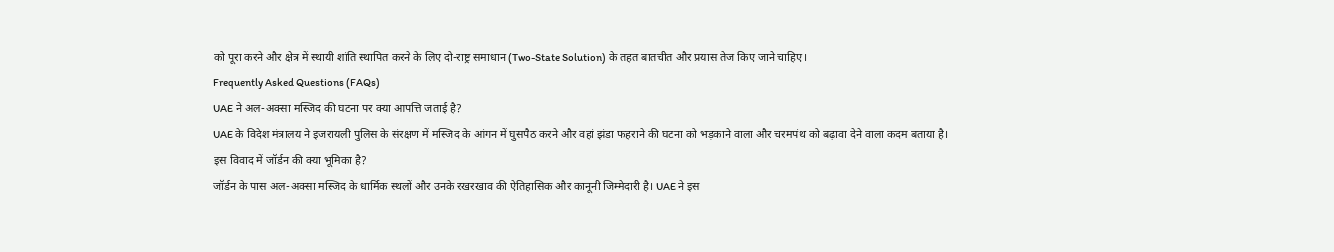को पूरा करने और क्षेत्र में स्थायी शांति स्थापित करने के लिए दो-राष्ट्र समाधान (Two-State Solution) के तहत बातचीत और प्रयास तेज किए जाने चाहिए।
Frequently Asked Questions (FAQs)
UAE ने अल-अक्सा मस्जिद की घटना पर क्या आपत्ति जताई है?
UAE के विदेश मंत्रालय ने इजरायली पुलिस के संरक्षण में मस्जिद के आंगन में घुसपैठ करने और वहां झंडा फहराने की घटना को भड़काने वाला और चरमपंथ को बढ़ावा देने वाला कदम बताया है।
इस विवाद में जॉर्डन की क्या भूमिका है?
जॉर्डन के पास अल-अक्सा मस्जिद के धार्मिक स्थलों और उनके रखरखाव की ऐतिहासिक और कानूनी जिम्मेदारी है। UAE ने इस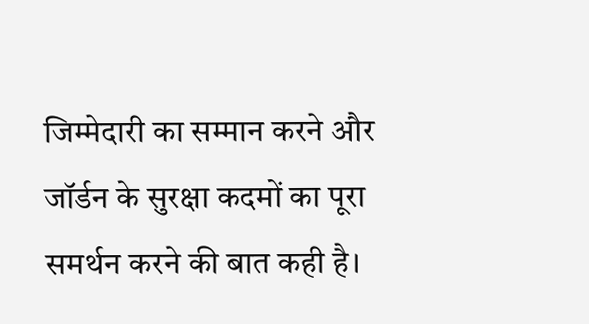जिम्मेदारी का सम्मान करने और जॉर्डन के सुरक्षा कदमों का पूरा समर्थन करने की बात कही है।